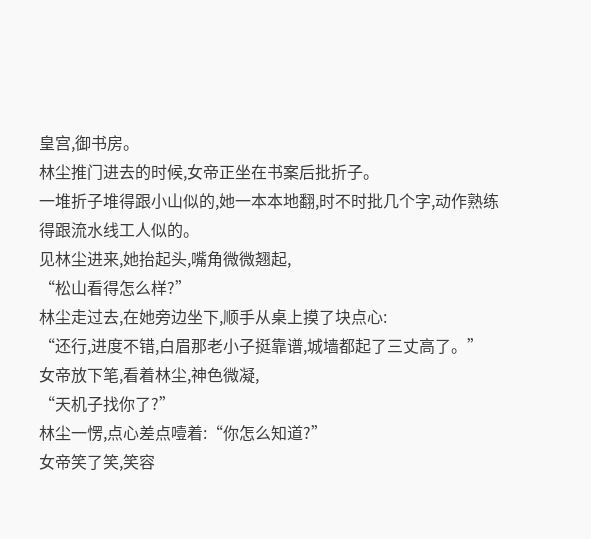皇宫,御书房。
林尘推门进去的时候,女帝正坐在书案后批折子。
一堆折子堆得跟小山似的,她一本本地翻,时不时批几个字,动作熟练得跟流水线工人似的。
见林尘进来,她抬起头,嘴角微微翘起,
“松山看得怎么样?”
林尘走过去,在她旁边坐下,顺手从桌上摸了块点心:
“还行,进度不错,白眉那老小子挺靠谱,城墙都起了三丈高了。”
女帝放下笔,看着林尘,神色微凝,
“天机子找你了?”
林尘一愣,点心差点噎着:“你怎么知道?”
女帝笑了笑,笑容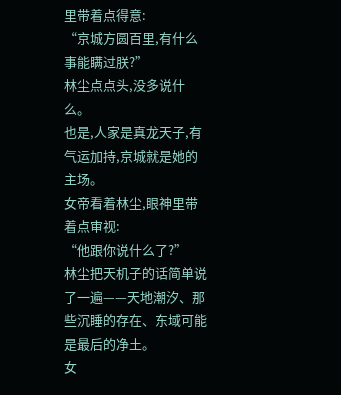里带着点得意:
“京城方圆百里,有什么事能瞒过朕?”
林尘点点头,没多说什么。
也是,人家是真龙天子,有气运加持,京城就是她的主场。
女帝看着林尘,眼神里带着点审视:
“他跟你说什么了?”
林尘把天机子的话简单说了一遍——天地潮汐、那些沉睡的存在、东域可能是最后的净土。
女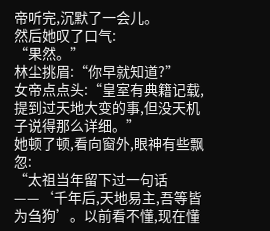帝听完,沉默了一会儿。
然后她叹了口气:
“果然。”
林尘挑眉:“你早就知道?”
女帝点点头:“皇室有典籍记载,提到过天地大变的事,但没天机子说得那么详细。”
她顿了顿,看向窗外,眼神有些飘忽:
“太祖当年留下过一句话——‘千年后,天地易主,吾等皆为刍狗’。以前看不懂,现在懂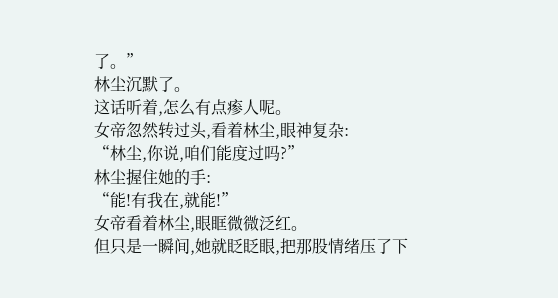了。”
林尘沉默了。
这话听着,怎么有点瘆人呢。
女帝忽然转过头,看着林尘,眼神复杂:
“林尘,你说,咱们能度过吗?”
林尘握住她的手:
“能!有我在,就能!”
女帝看着林尘,眼眶微微泛红。
但只是一瞬间,她就眨眨眼,把那股情绪压了下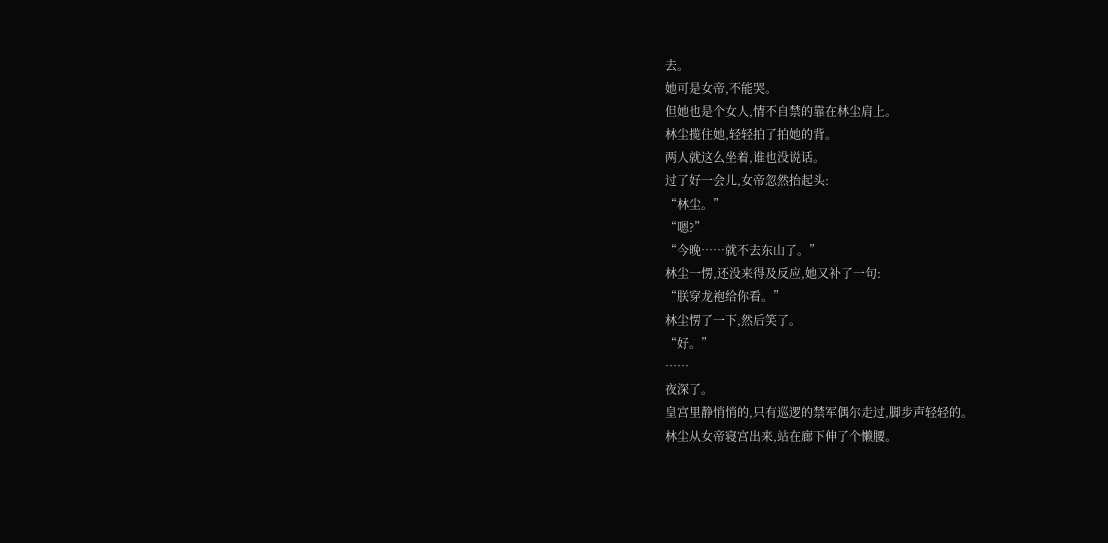去。
她可是女帝,不能哭。
但她也是个女人,情不自禁的靠在林尘肩上。
林尘揽住她,轻轻拍了拍她的背。
两人就这么坐着,谁也没说话。
过了好一会儿,女帝忽然抬起头:
“林尘。”
“嗯?”
“今晚……就不去东山了。”
林尘一愣,还没来得及反应,她又补了一句:
“朕穿龙袍给你看。”
林尘愣了一下,然后笑了。
“好。”
……
夜深了。
皇宫里静悄悄的,只有巡逻的禁军偶尔走过,脚步声轻轻的。
林尘从女帝寝宫出来,站在廊下伸了个懒腰。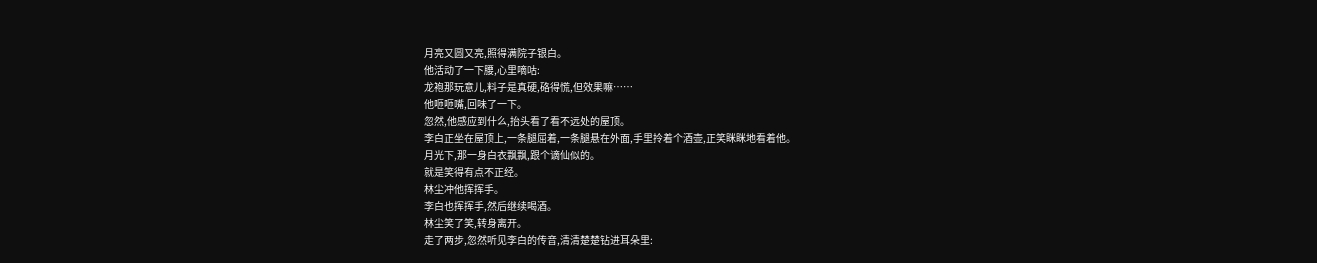月亮又圆又亮,照得满院子银白。
他活动了一下腰,心里嘀咕:
龙袍那玩意儿,料子是真硬,硌得慌,但效果嘛……
他咂咂嘴,回味了一下。
忽然,他感应到什么,抬头看了看不远处的屋顶。
李白正坐在屋顶上,一条腿屈着,一条腿悬在外面,手里拎着个酒壶,正笑眯眯地看着他。
月光下,那一身白衣飘飘,跟个谪仙似的。
就是笑得有点不正经。
林尘冲他挥挥手。
李白也挥挥手,然后继续喝酒。
林尘笑了笑,转身离开。
走了两步,忽然听见李白的传音,清清楚楚钻进耳朵里: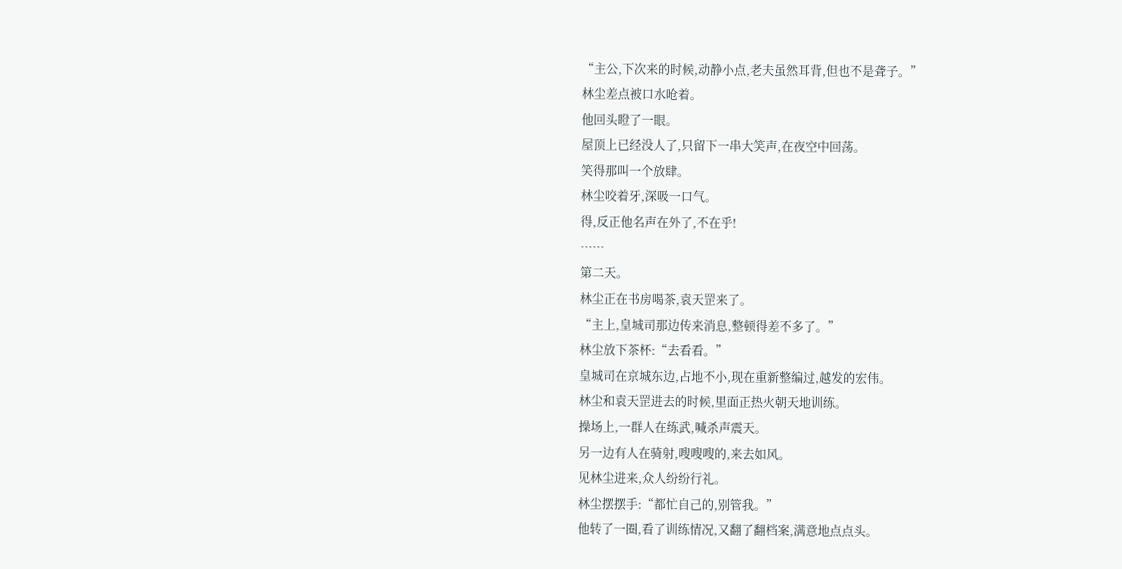“主公,下次来的时候,动静小点,老夫虽然耳背,但也不是聋子。”
林尘差点被口水呛着。
他回头瞪了一眼。
屋顶上已经没人了,只留下一串大笑声,在夜空中回荡。
笑得那叫一个放肆。
林尘咬着牙,深吸一口气。
得,反正他名声在外了,不在乎!
……
第二天。
林尘正在书房喝茶,袁天罡来了。
“主上,皇城司那边传来消息,整顿得差不多了。”
林尘放下茶杯:“去看看。”
皇城司在京城东边,占地不小,现在重新整编过,越发的宏伟。
林尘和袁天罡进去的时候,里面正热火朝天地训练。
操场上,一群人在练武,喊杀声震天。
另一边有人在骑射,嗖嗖嗖的,来去如风。
见林尘进来,众人纷纷行礼。
林尘摆摆手:“都忙自己的,别管我。”
他转了一圈,看了训练情况,又翻了翻档案,满意地点点头。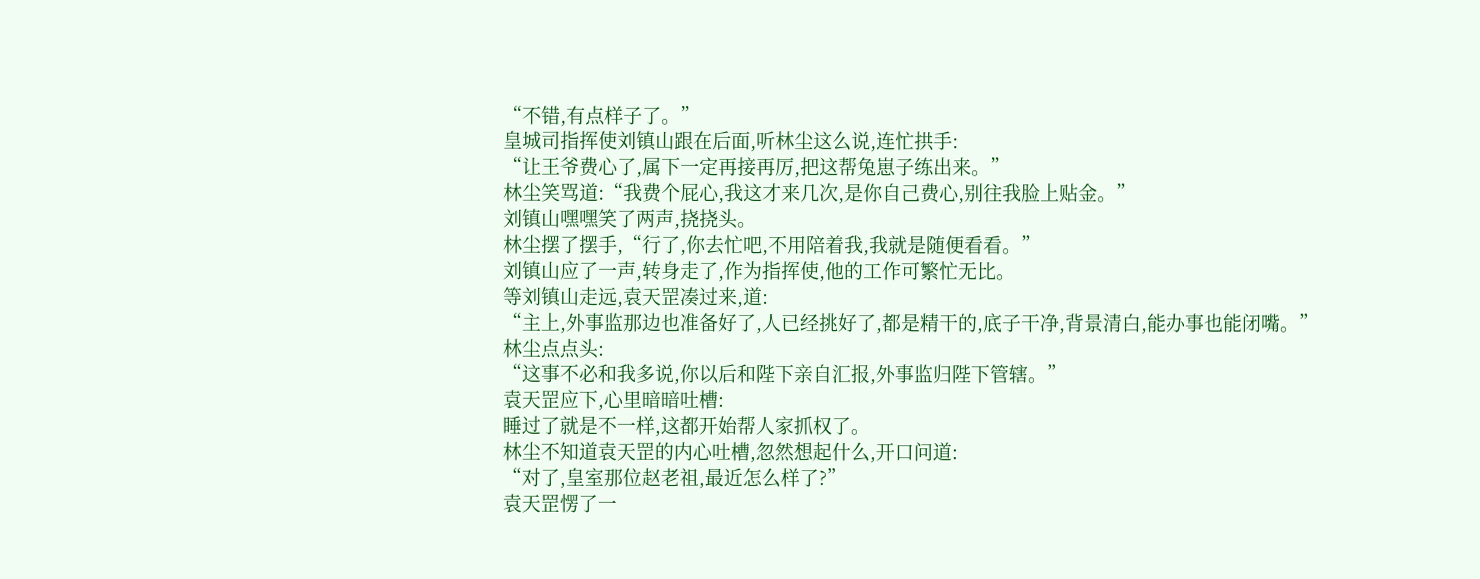“不错,有点样子了。”
皇城司指挥使刘镇山跟在后面,听林尘这么说,连忙拱手:
“让王爷费心了,属下一定再接再厉,把这帮兔崽子练出来。”
林尘笑骂道:“我费个屁心,我这才来几次,是你自己费心,别往我脸上贴金。”
刘镇山嘿嘿笑了两声,挠挠头。
林尘摆了摆手,“行了,你去忙吧,不用陪着我,我就是随便看看。”
刘镇山应了一声,转身走了,作为指挥使,他的工作可繁忙无比。
等刘镇山走远,袁天罡凑过来,道:
“主上,外事监那边也准备好了,人已经挑好了,都是精干的,底子干净,背景清白,能办事也能闭嘴。”
林尘点点头:
“这事不必和我多说,你以后和陛下亲自汇报,外事监归陛下管辖。”
袁天罡应下,心里暗暗吐槽:
睡过了就是不一样,这都开始帮人家抓权了。
林尘不知道袁天罡的内心吐槽,忽然想起什么,开口问道:
“对了,皇室那位赵老祖,最近怎么样了?”
袁天罡愣了一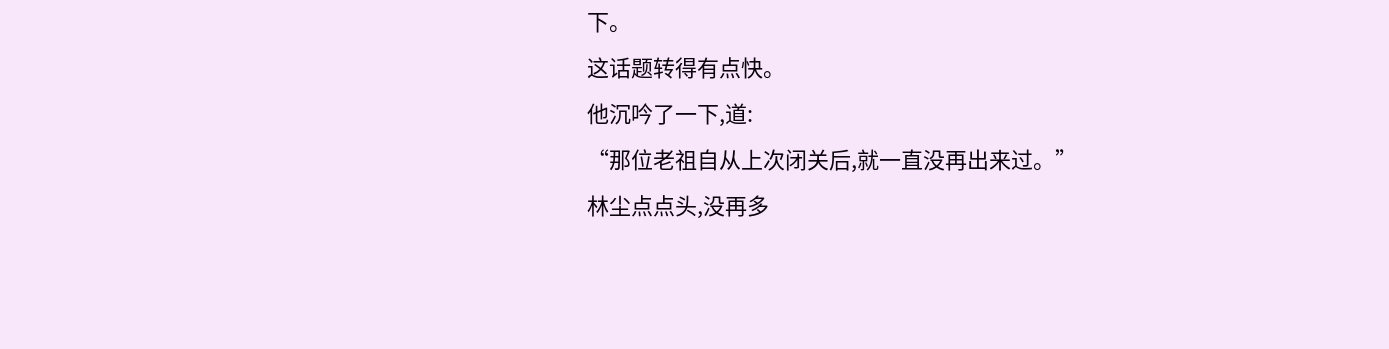下。
这话题转得有点快。
他沉吟了一下,道:
“那位老祖自从上次闭关后,就一直没再出来过。”
林尘点点头,没再多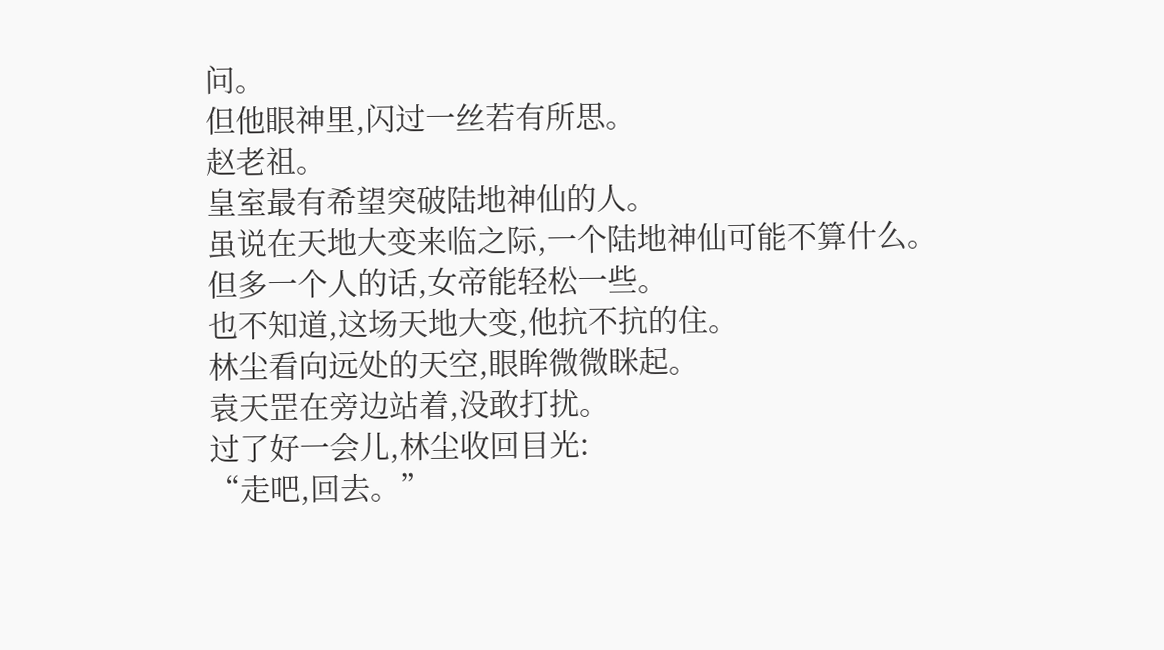问。
但他眼神里,闪过一丝若有所思。
赵老祖。
皇室最有希望突破陆地神仙的人。
虽说在天地大变来临之际,一个陆地神仙可能不算什么。
但多一个人的话,女帝能轻松一些。
也不知道,这场天地大变,他抗不抗的住。
林尘看向远处的天空,眼眸微微眯起。
袁天罡在旁边站着,没敢打扰。
过了好一会儿,林尘收回目光:
“走吧,回去。”